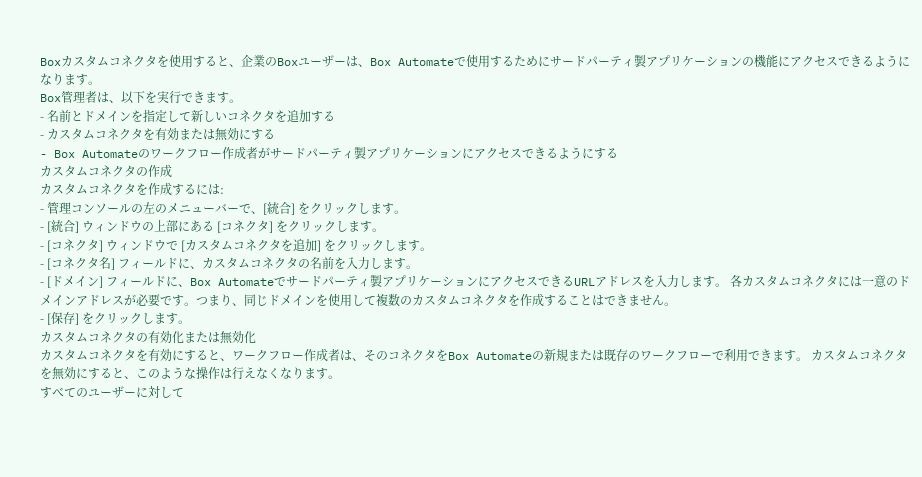Boxカスタムコネクタを使用すると、企業のBoxユーザーは、Box Automateで使用するためにサードパーティ製アプリケーションの機能にアクセスできるようになります。
Box管理者は、以下を実行できます。
- 名前とドメインを指定して新しいコネクタを追加する
- カスタムコネクタを有効または無効にする
- Box Automateのワークフロー作成者がサードパーティ製アプリケーションにアクセスできるようにする
カスタムコネクタの作成
カスタムコネクタを作成するには:
- 管理コンソールの左のメニューバーで、[統合] をクリックします。
- [統合] ウィンドウの上部にある [コネクタ] をクリックします。
- [コネクタ] ウィンドウで [カスタムコネクタを追加] をクリックします。
- [コネクタ名] フィールドに、カスタムコネクタの名前を入力します。
- [ドメイン] フィールドに、Box Automateでサードパーティ製アプリケーションにアクセスできるURLアドレスを入力します。 各カスタムコネクタには一意のドメインアドレスが必要です。つまり、同じドメインを使用して複数のカスタムコネクタを作成することはできません。
- [保存] をクリックします。
カスタムコネクタの有効化または無効化
カスタムコネクタを有効にすると、ワークフロー作成者は、そのコネクタをBox Automateの新規または既存のワークフローで利用できます。 カスタムコネクタを無効にすると、このような操作は行えなくなります。
すべてのユーザーに対して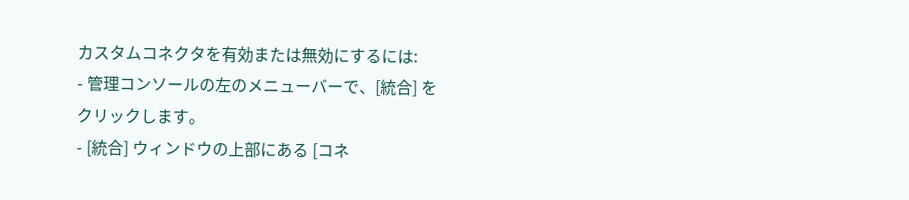カスタムコネクタを有効または無効にするには:
- 管理コンソールの左のメニューバーで、[統合] をクリックします。
- [統合] ウィンドウの上部にある [コネ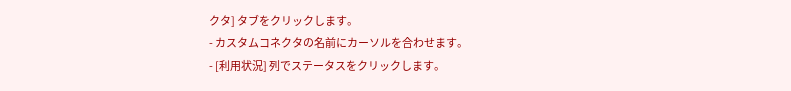クタ] タブをクリックします。
- カスタムコネクタの名前にカーソルを合わせます。
- [利用状況] 列でステータスをクリックします。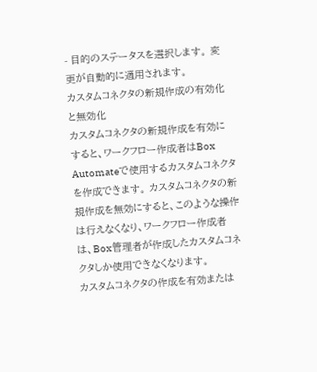- 目的のステータスを選択します。 変更が自動的に適用されます。
カスタムコネクタの新規作成の有効化と無効化
カスタムコネクタの新規作成を有効にすると、ワークフロー作成者はBox Automateで使用するカスタムコネクタを作成できます。 カスタムコネクタの新規作成を無効にすると、このような操作は行えなくなり、ワークフロー作成者は、Box管理者が作成したカスタムコネクタしか使用できなくなります。
カスタムコネクタの作成を有効または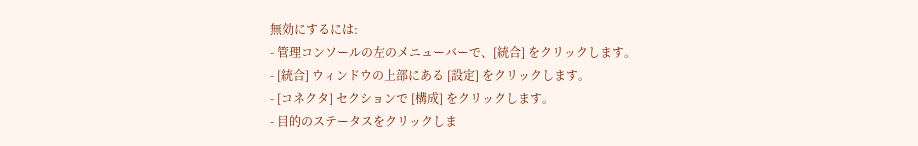無効にするには:
- 管理コンソールの左のメニューバーで、[統合] をクリックします。
- [統合] ウィンドウの上部にある [設定] をクリックします。
- [コネクタ] セクションで [構成] をクリックします。
- 目的のステータスをクリックしま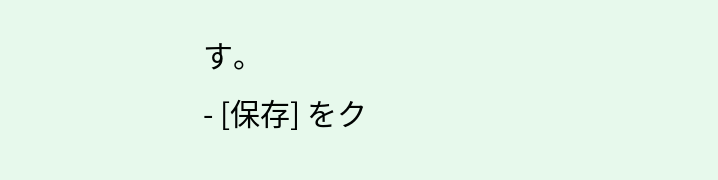す。
- [保存] をク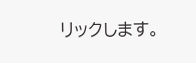リックします。